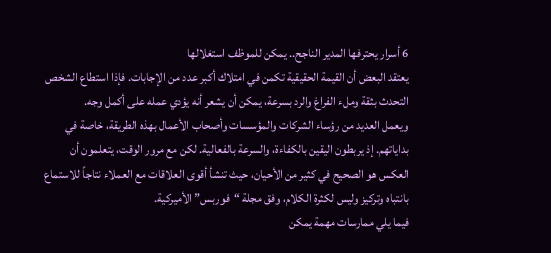6 أسرار يحترفها المدير الناجح.. يمكن للموظف استغلالها
يعتقد البعض أن القيمة الحقيقية تكمن في امتلاك أكبر عدد من الإجابات. فإذا استطاع الشخص التحدث بثقة وملء الفراغ والرد بسرعة، يمكن أن يشعر أنه يؤدي عمله على أكمل وجه.
ويعمل العديد من رؤساء الشركات والمؤسسات وأصحاب الأعمال بهذه الطريقة، خاصة في بداياتهم. إذ يربطون اليقين بالكفاءة، والسرعة بالفعالية. لكن مع مرور الوقت، يتعلمون أن العكس هو الصحيح في كثير من الأحيان، حيث تنشأ أقوى العلاقات مع العملاء نتاجاً للاستماع بانتباه وتركيز وليس لكثرة الكلام، وفق مجلة “فوربس” الأميركية.
فيما يلي ممارسات مهمة يمكن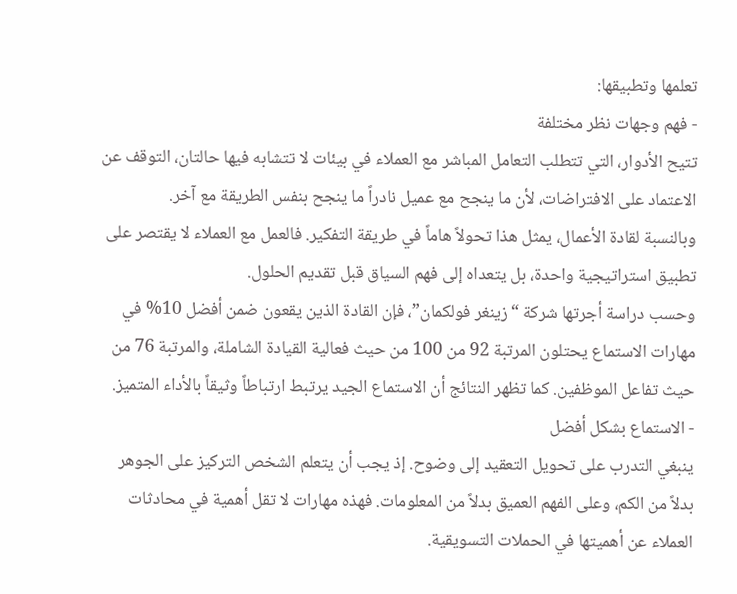تعلمها وتطبيقها:
- فهم وجهات نظر مختلفة
تتيح الأدوار، التي تتطلب التعامل المباشر مع العملاء في بيئات لا تتشابه فيها حالتان، التوقف عن الاعتماد على الافتراضات، لأن ما ينجح مع عميل نادراً ما ينجح بنفس الطريقة مع آخر.
وبالنسبة لقادة الأعمال، يمثل هذا تحولاً هاماً في طريقة التفكير. فالعمل مع العملاء لا يقتصر على تطبيق استراتيجية واحدة، بل يتعداه إلى فهم السياق قبل تقديم الحلول.
وحسب دراسة أجرتها شركة “زينغر فولكمان”، فإن القادة الذين يقعون ضمن أفضل 10% في مهارات الاستماع يحتلون المرتبة 92 من 100 من حيث فعالية القيادة الشاملة، والمرتبة 76 من حيث تفاعل الموظفين. كما تظهر النتائج أن الاستماع الجيد يرتبط ارتباطاً وثيقاً بالأداء المتميز.
- الاستماع بشكل أفضل
ينبغي التدرب على تحويل التعقيد إلى وضوح. إذ يجب أن يتعلم الشخص التركيز على الجوهر بدلاً من الكم، وعلى الفهم العميق بدلاً من المعلومات. فهذه مهارات لا تقل أهمية في محادثات العملاء عن أهميتها في الحملات التسويقية.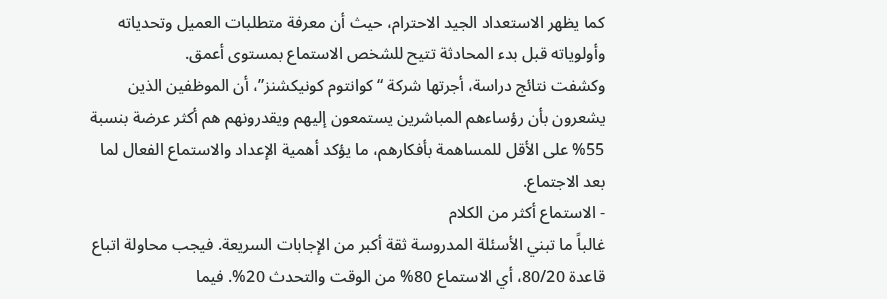كما يظهر الاستعداد الجيد الاحترام، حيث أن معرفة متطلبات العميل وتحدياته وأولوياته قبل بدء المحادثة تتيح للشخص الاستماع بمستوى أعمق.
وكشفت نتائج دراسة، أجرتها شركة “كوانتوم كونيكشنز”، أن الموظفين الذين يشعرون بأن رؤساءهم المباشرين يستمعون إليهم ويقدرونهم هم أكثر عرضة بنسبة 55% على الأقل للمساهمة بأفكارهم، ما يؤكد أهمية الإعداد والاستماع الفعال لما بعد الاجتماع.
- الاستماع أكثر من الكلام
غالباً ما تبني الأسئلة المدروسة ثقة أكبر من الإجابات السريعة. فيجب محاولة اتباع قاعدة 80/20، أي الاستماع 80% من الوقت والتحدث 20%. فيما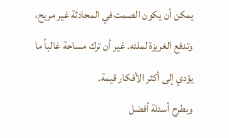يمكن أن يكون الصمت في المحادثة غير مريح، وتدفع الغريزة لملئه. غير أن ترك مساحة غالباً ما يؤدي إلى أكثر الأفكار قيمة.
وبطرح أسئلة أفضل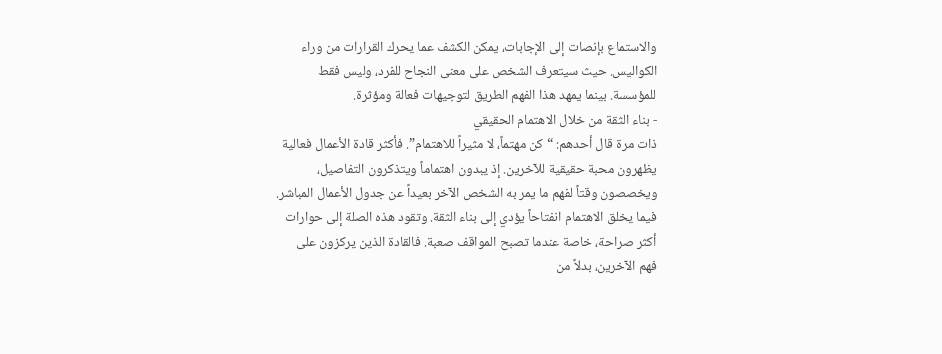والاستماع بإنصات إلى الإجابات، يمكن الكشف عما يحرك القرارات من وراء الكواليس. حيث سيتعرف الشخص على معنى النجاح للفرد، وليس فقط للمؤسسة. بينما يمهد هذا الفهم الطريق لتوجيهات فعالة ومؤثرة.
- بناء الثقة من خلال الاهتمام الحقيقي
ذات مرة قال أحدهم: “كن مهتماً، لا مثيراً للاهتمام”. فأكثر قادة الأعمال فعالية يظهرون محبة حقيقية للآخرين. إذ يبدون اهتماماً ويتذكرون التفاصيل، ويخصصون وقتاً لفهم ما يمر به الشخص الآخر بعيداً عن جدول الأعمال المباشر.
فيما يخلق الاهتمام انفتاحاً يؤدي إلى بناء الثقة. وتقود هذه الصلة إلى حوارات أكثر صراحة، خاصة عندما تصبح المواقف صعبة. فالقادة الذين يركزون على فهم الآخرين، بدلاً من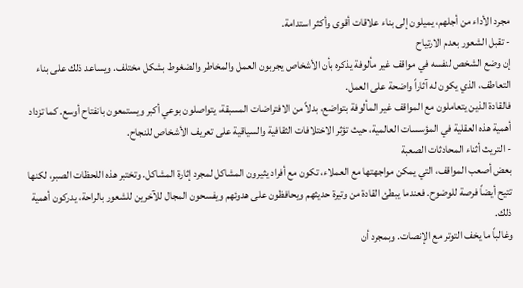مجرد الأداء من أجلهم، يميلون إلى بناء علاقات أقوى وأكثر استدامة.
- تقبل الشعور بعدم الارتياح
إن وضع الشخص لنفسه في مواقف غير مألوفة يذكره بأن الأشخاص يجربون العمل والمخاطر والضغوط بشكل مختلف. ويساعد ذلك على بناء التعاطف، الذي يكون له آثاراً واضحة على العمل.
فالقادة الذين يتعاملون مع المواقف غير المألوفة بتواضع، بدلاً من الافتراضات المسبقة، يتواصلون بوعي أكبر ويستمعون بانفتاح أوسع. كما تزداد أهمية هذه العقلية في المؤسسات العالمية، حيث تؤثر الاختلافات الثقافية والسياقية على تعريف الأشخاص للنجاح.
- التريث أثناء المحادثات الصعبة
بعض أصعب المواقف، التي يمكن مواجهتها مع العملاء، تكون مع أفراد يثيرون المشاكل لمجرد إثارة المشاكل. وتختبر هذه اللحظات الصبر، لكنها تتيح أيضاً فرصة للوضوح. فعندما يبطئ القادة من وتيرة حديثهم ويحافظون على هدوئهم ويفسحون المجال للآخرين للشعور بالراحة، يدركون أهمية ذلك.
وغالباً ما يخف التوتر مع الإنصات. وبمجرد أن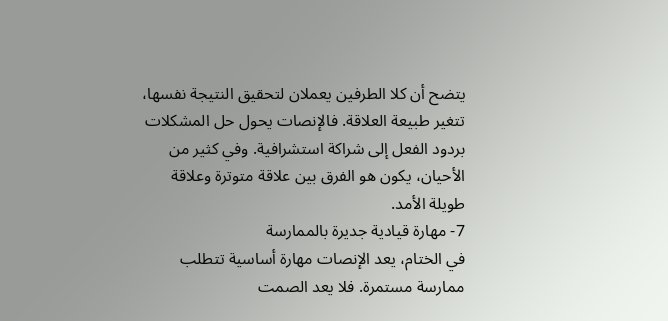يتضح أن كلا الطرفين يعملان لتحقيق النتيجة نفسها، تتغير طبيعة العلاقة. فالإنصات يحول حل المشكلات بردود الفعل إلى شراكة استشرافية. وفي كثير من الأحيان، يكون هو الفرق بين علاقة متوترة وعلاقة طويلة الأمد.
7- مهارة قيادية جديرة بالممارسة
في الختام، يعد الإنصات مهارة أساسية تتطلب ممارسة مستمرة. فلا يعد الصمت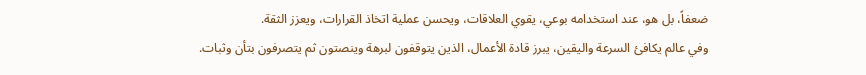ضعفاً، بل هو، عند استخدامه بوعي، يقوي العلاقات، ويحسن عملية اتخاذ القرارات، ويعزز الثقة.
وفي عالم يكافئ السرعة واليقين، يبرز قادة الأعمال، الذين يتوقفون لبرهة وينصتون ثم يتصرفون بتأن وثبات.